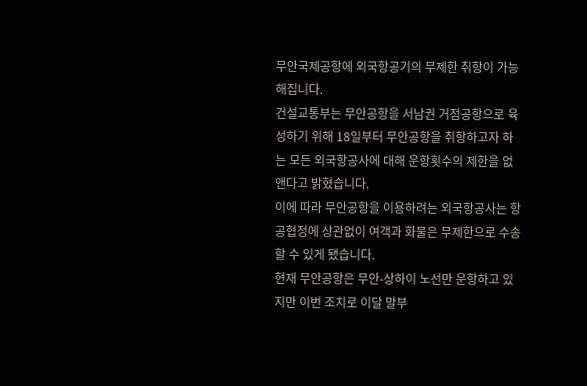무안국제공항에 외국항공기의 무제한 취항이 가능해집니다.
건설교통부는 무안공항을 서남권 거점공항으로 육성하기 위해 18일부터 무안공항을 취항하고자 하는 모든 외국항공사에 대해 운항횟수의 제한을 없앤다고 밝혔습니다.
이에 따라 무안공항을 이용하려는 외국항공사는 항공협정에 상관없이 여객과 화물은 무제한으로 수송할 수 있게 됐습니다.
현재 무안공항은 무안-상하이 노선만 운항하고 있지만 이번 조치로 이달 말부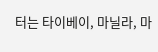터는 타이베이, 마닐라, 마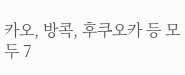카오, 방콕, 후쿠오카 등 모두 7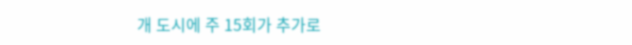개 도시에 주 15회가 추가로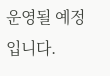운영될 예정입니다.